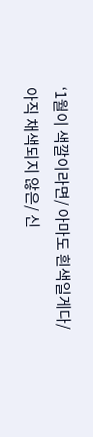‘1월이 색깔이라면/ 아마도 흰색일게다/ 아직 채색되지 않은/ 신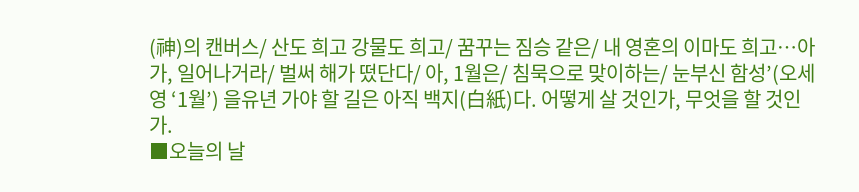(神)의 캔버스/ 산도 희고 강물도 희고/ 꿈꾸는 짐승 같은/ 내 영혼의 이마도 희고…아가, 일어나거라/ 벌써 해가 떴단다/ 아, 1월은/ 침묵으로 맞이하는/ 눈부신 함성’(오세영 ‘1월’) 을유년 가야 할 길은 아직 백지(白紙)다. 어떻게 살 것인가, 무엇을 할 것인가.
■오늘의 날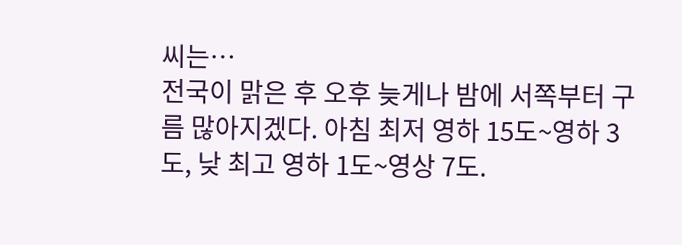씨는…
전국이 맑은 후 오후 늦게나 밤에 서쪽부터 구름 많아지겠다. 아침 최저 영하 15도~영하 3도, 낮 최고 영하 1도~영상 7도.